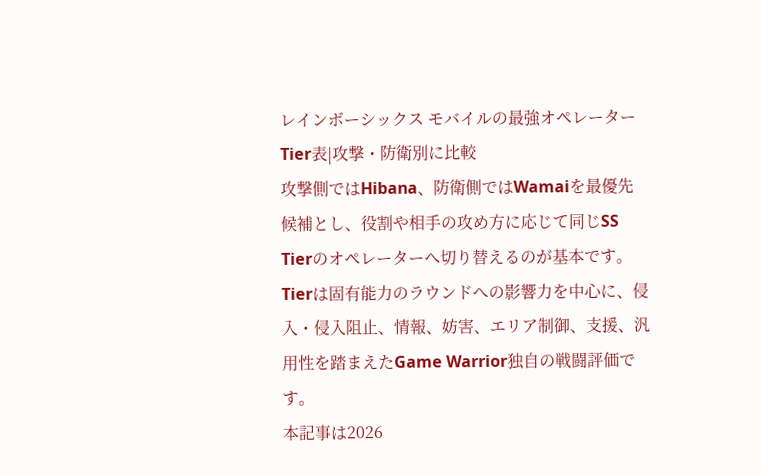レインボーシックス モバイルの最強オペレーターTier表|攻撃・防衛別に比較
攻撃側ではHibana、防衛側ではWamaiを最優先候補とし、役割や相手の攻め方に応じて同じSS Tierのオペレーターへ切り替えるのが基本です。
Tierは固有能力のラウンドへの影響力を中心に、侵入・侵入阻止、情報、妨害、エリア制御、支援、汎用性を踏まえたGame Warrior独自の戦闘評価です。
本記事は2026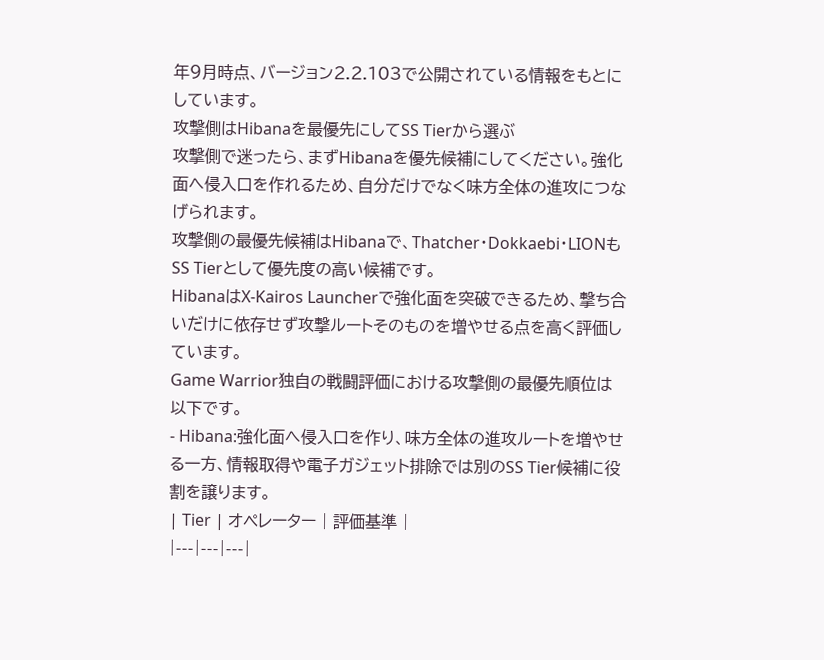年9月時点、バージョン2.2.103で公開されている情報をもとにしています。
攻撃側はHibanaを最優先にしてSS Tierから選ぶ
攻撃側で迷ったら、まずHibanaを優先候補にしてください。強化面へ侵入口を作れるため、自分だけでなく味方全体の進攻につなげられます。
攻撃側の最優先候補はHibanaで、Thatcher・Dokkaebi・LIONもSS Tierとして優先度の高い候補です。
HibanaはX-Kairos Launcherで強化面を突破できるため、撃ち合いだけに依存せず攻撃ルートそのものを増やせる点を高く評価しています。
Game Warrior独自の戦闘評価における攻撃側の最優先順位は以下です。
- Hibana:強化面へ侵入口を作り、味方全体の進攻ルートを増やせる一方、情報取得や電子ガジェット排除では別のSS Tier候補に役割を譲ります。
| Tier | オペレーター | 評価基準 |
|---|---|---|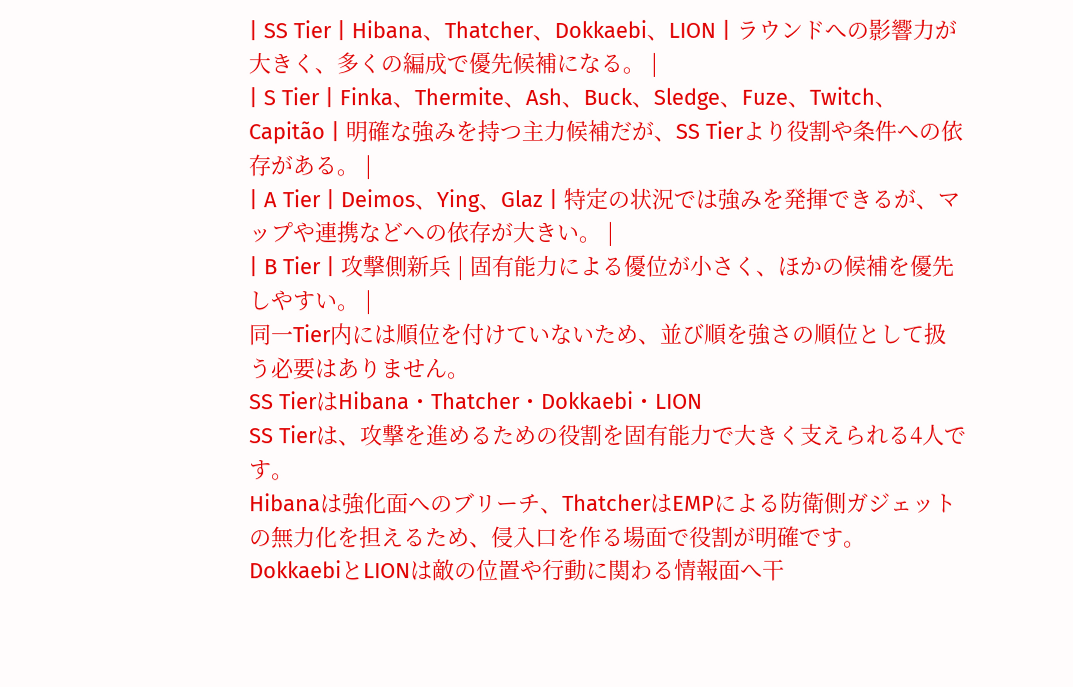| SS Tier | Hibana、Thatcher、Dokkaebi、LION | ラウンドへの影響力が大きく、多くの編成で優先候補になる。 |
| S Tier | Finka、Thermite、Ash、Buck、Sledge、Fuze、Twitch、Capitão | 明確な強みを持つ主力候補だが、SS Tierより役割や条件への依存がある。 |
| A Tier | Deimos、Ying、Glaz | 特定の状況では強みを発揮できるが、マップや連携などへの依存が大きい。 |
| B Tier | 攻撃側新兵 | 固有能力による優位が小さく、ほかの候補を優先しやすい。 |
同一Tier内には順位を付けていないため、並び順を強さの順位として扱う必要はありません。
SS TierはHibana・Thatcher・Dokkaebi・LION
SS Tierは、攻撃を進めるための役割を固有能力で大きく支えられる4人です。
Hibanaは強化面へのブリーチ、ThatcherはEMPによる防衛側ガジェットの無力化を担えるため、侵入口を作る場面で役割が明確です。
DokkaebiとLIONは敵の位置や行動に関わる情報面へ干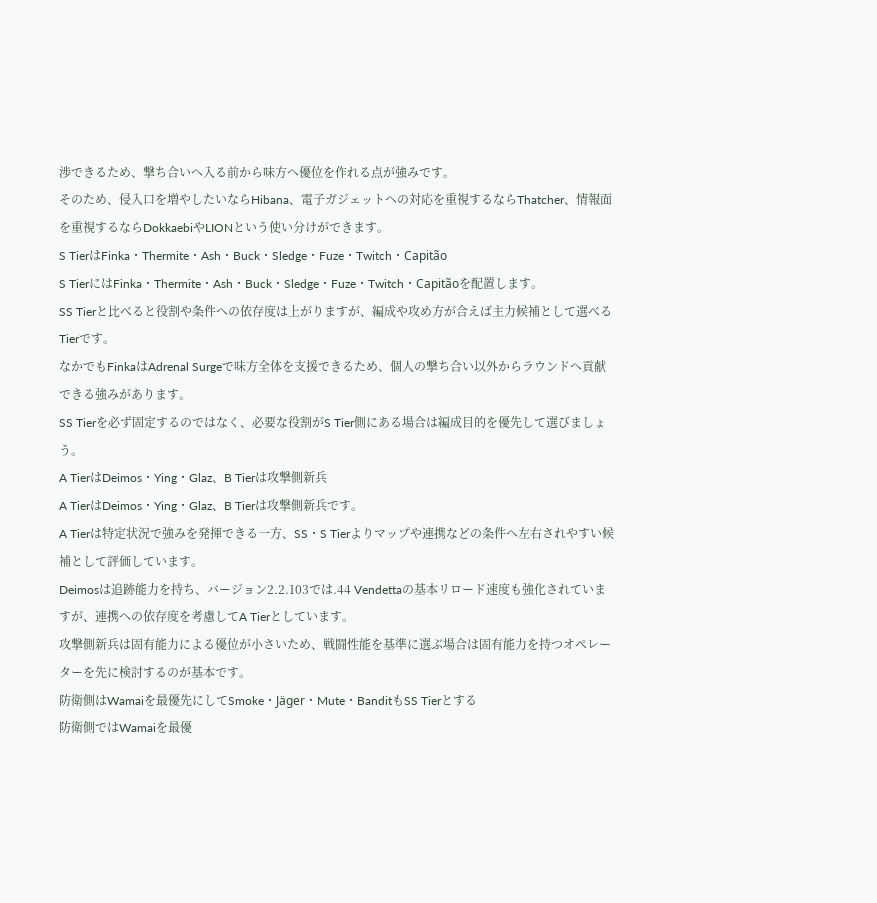渉できるため、撃ち合いへ入る前から味方へ優位を作れる点が強みです。
そのため、侵入口を増やしたいならHibana、電子ガジェットへの対応を重視するならThatcher、情報面を重視するならDokkaebiやLIONという使い分けができます。
S TierはFinka・Thermite・Ash・Buck・Sledge・Fuze・Twitch・Capitão
S TierにはFinka・Thermite・Ash・Buck・Sledge・Fuze・Twitch・Capitãoを配置します。
SS Tierと比べると役割や条件への依存度は上がりますが、編成や攻め方が合えば主力候補として選べるTierです。
なかでもFinkaはAdrenal Surgeで味方全体を支援できるため、個人の撃ち合い以外からラウンドへ貢献できる強みがあります。
SS Tierを必ず固定するのではなく、必要な役割がS Tier側にある場合は編成目的を優先して選びましょう。
A TierはDeimos・Ying・Glaz、B Tierは攻撃側新兵
A TierはDeimos・Ying・Glaz、B Tierは攻撃側新兵です。
A Tierは特定状況で強みを発揮できる一方、SS・S Tierよりマップや連携などの条件へ左右されやすい候補として評価しています。
Deimosは追跡能力を持ち、バージョン2.2.103では.44 Vendettaの基本リロード速度も強化されていますが、連携への依存度を考慮してA Tierとしています。
攻撃側新兵は固有能力による優位が小さいため、戦闘性能を基準に選ぶ場合は固有能力を持つオペレーターを先に検討するのが基本です。
防衛側はWamaiを最優先にしてSmoke・Jäger・Mute・BanditもSS Tierとする
防衛側ではWamaiを最優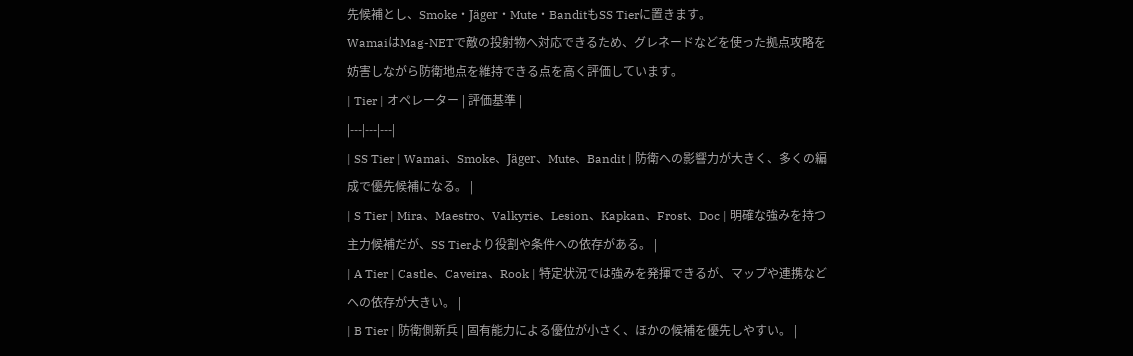先候補とし、Smoke・Jäger・Mute・BanditもSS Tierに置きます。
WamaiはMag-NETで敵の投射物へ対応できるため、グレネードなどを使った拠点攻略を妨害しながら防衛地点を維持できる点を高く評価しています。
| Tier | オペレーター | 評価基準 |
|---|---|---|
| SS Tier | Wamai、Smoke、Jäger、Mute、Bandit | 防衛への影響力が大きく、多くの編成で優先候補になる。 |
| S Tier | Mira、Maestro、Valkyrie、Lesion、Kapkan、Frost、Doc | 明確な強みを持つ主力候補だが、SS Tierより役割や条件への依存がある。 |
| A Tier | Castle、Caveira、Rook | 特定状況では強みを発揮できるが、マップや連携などへの依存が大きい。 |
| B Tier | 防衛側新兵 | 固有能力による優位が小さく、ほかの候補を優先しやすい。 |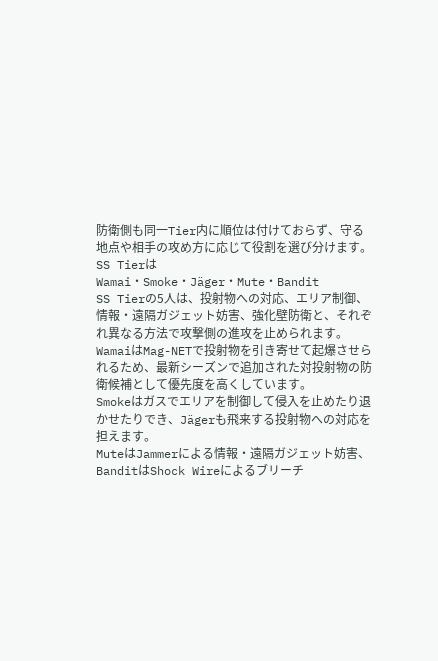防衛側も同一Tier内に順位は付けておらず、守る地点や相手の攻め方に応じて役割を選び分けます。
SS TierはWamai・Smoke・Jäger・Mute・Bandit
SS Tierの5人は、投射物への対応、エリア制御、情報・遠隔ガジェット妨害、強化壁防衛と、それぞれ異なる方法で攻撃側の進攻を止められます。
WamaiはMag-NETで投射物を引き寄せて起爆させられるため、最新シーズンで追加された対投射物の防衛候補として優先度を高くしています。
Smokeはガスでエリアを制御して侵入を止めたり退かせたりでき、Jägerも飛来する投射物への対応を担えます。
MuteはJammerによる情報・遠隔ガジェット妨害、BanditはShock Wireによるブリーチ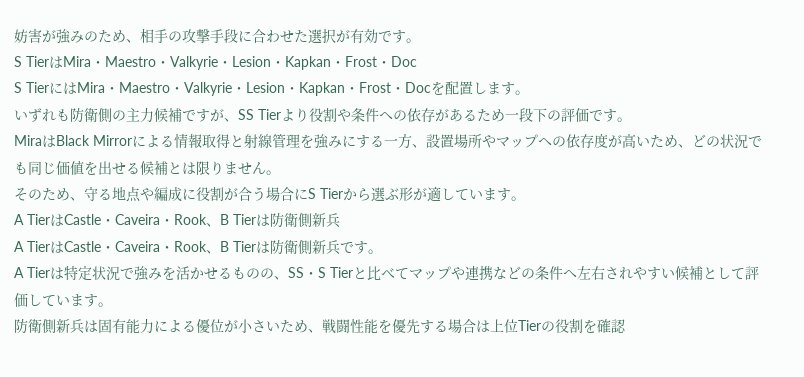妨害が強みのため、相手の攻撃手段に合わせた選択が有効です。
S TierはMira・Maestro・Valkyrie・Lesion・Kapkan・Frost・Doc
S TierにはMira・Maestro・Valkyrie・Lesion・Kapkan・Frost・Docを配置します。
いずれも防衛側の主力候補ですが、SS Tierより役割や条件への依存があるため一段下の評価です。
MiraはBlack Mirrorによる情報取得と射線管理を強みにする一方、設置場所やマップへの依存度が高いため、どの状況でも同じ価値を出せる候補とは限りません。
そのため、守る地点や編成に役割が合う場合にS Tierから選ぶ形が適しています。
A TierはCastle・Caveira・Rook、B Tierは防衛側新兵
A TierはCastle・Caveira・Rook、B Tierは防衛側新兵です。
A Tierは特定状況で強みを活かせるものの、SS・S Tierと比べてマップや連携などの条件へ左右されやすい候補として評価しています。
防衛側新兵は固有能力による優位が小さいため、戦闘性能を優先する場合は上位Tierの役割を確認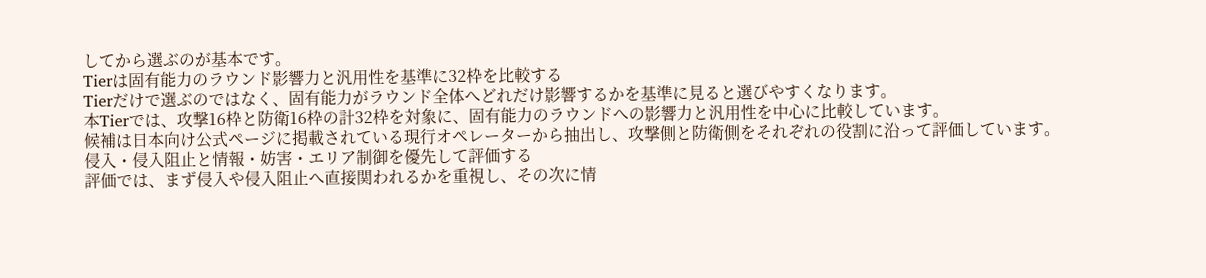してから選ぶのが基本です。
Tierは固有能力のラウンド影響力と汎用性を基準に32枠を比較する
Tierだけで選ぶのではなく、固有能力がラウンド全体へどれだけ影響するかを基準に見ると選びやすくなります。
本Tierでは、攻撃16枠と防衛16枠の計32枠を対象に、固有能力のラウンドへの影響力と汎用性を中心に比較しています。
候補は日本向け公式ページに掲載されている現行オペレーターから抽出し、攻撃側と防衛側をそれぞれの役割に沿って評価しています。
侵入・侵入阻止と情報・妨害・エリア制御を優先して評価する
評価では、まず侵入や侵入阻止へ直接関われるかを重視し、その次に情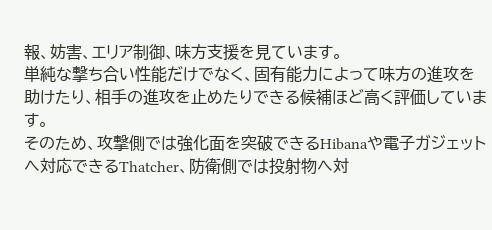報、妨害、エリア制御、味方支援を見ています。
単純な撃ち合い性能だけでなく、固有能力によって味方の進攻を助けたり、相手の進攻を止めたりできる候補ほど高く評価しています。
そのため、攻撃側では強化面を突破できるHibanaや電子ガジェットへ対応できるThatcher、防衛側では投射物へ対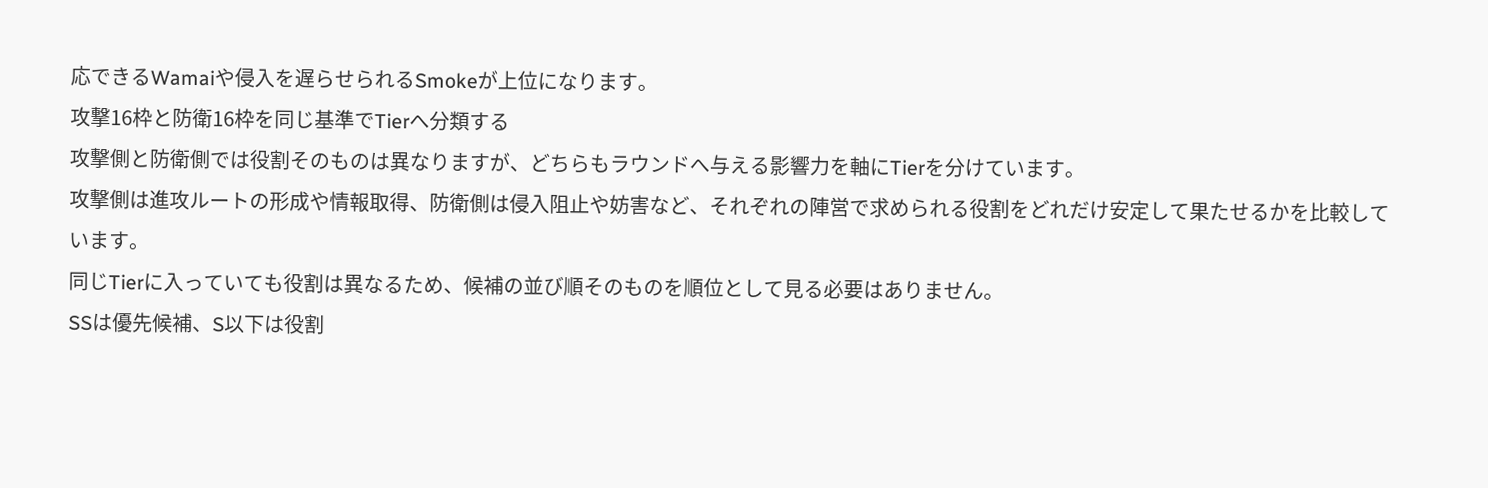応できるWamaiや侵入を遅らせられるSmokeが上位になります。
攻撃16枠と防衛16枠を同じ基準でTierへ分類する
攻撃側と防衛側では役割そのものは異なりますが、どちらもラウンドへ与える影響力を軸にTierを分けています。
攻撃側は進攻ルートの形成や情報取得、防衛側は侵入阻止や妨害など、それぞれの陣営で求められる役割をどれだけ安定して果たせるかを比較しています。
同じTierに入っていても役割は異なるため、候補の並び順そのものを順位として見る必要はありません。
SSは優先候補、S以下は役割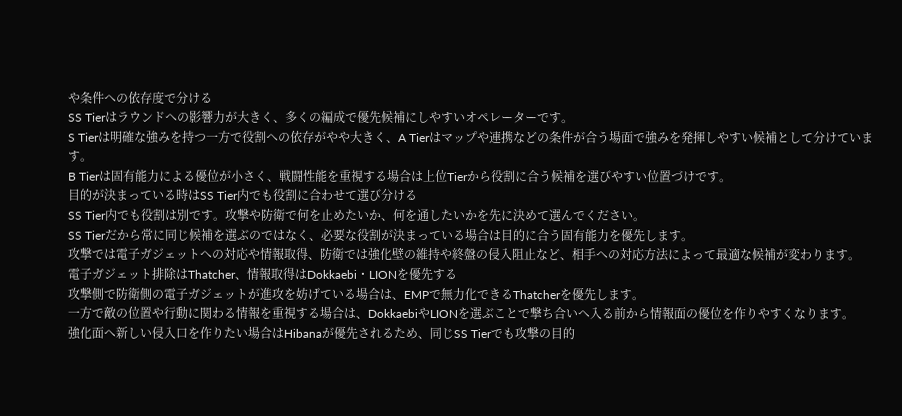や条件への依存度で分ける
SS Tierはラウンドへの影響力が大きく、多くの編成で優先候補にしやすいオペレーターです。
S Tierは明確な強みを持つ一方で役割への依存がやや大きく、A Tierはマップや連携などの条件が合う場面で強みを発揮しやすい候補として分けています。
B Tierは固有能力による優位が小さく、戦闘性能を重視する場合は上位Tierから役割に合う候補を選びやすい位置づけです。
目的が決まっている時はSS Tier内でも役割に合わせて選び分ける
SS Tier内でも役割は別です。攻撃や防衛で何を止めたいか、何を通したいかを先に決めて選んでください。
SS Tierだから常に同じ候補を選ぶのではなく、必要な役割が決まっている場合は目的に合う固有能力を優先します。
攻撃では電子ガジェットへの対応や情報取得、防衛では強化壁の維持や終盤の侵入阻止など、相手への対応方法によって最適な候補が変わります。
電子ガジェット排除はThatcher、情報取得はDokkaebi・LIONを優先する
攻撃側で防衛側の電子ガジェットが進攻を妨げている場合は、EMPで無力化できるThatcherを優先します。
一方で敵の位置や行動に関わる情報を重視する場合は、DokkaebiやLIONを選ぶことで撃ち合いへ入る前から情報面の優位を作りやすくなります。
強化面へ新しい侵入口を作りたい場合はHibanaが優先されるため、同じSS Tierでも攻撃の目的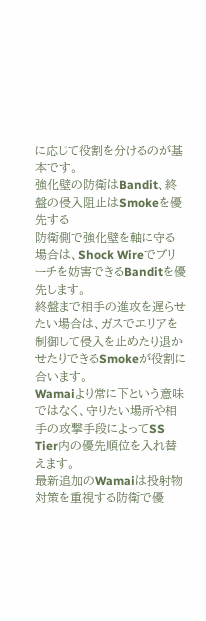に応じて役割を分けるのが基本です。
強化壁の防衛はBandit、終盤の侵入阻止はSmokeを優先する
防衛側で強化壁を軸に守る場合は、Shock Wireでブリーチを妨害できるBanditを優先します。
終盤まで相手の進攻を遅らせたい場合は、ガスでエリアを制御して侵入を止めたり退かせたりできるSmokeが役割に合います。
Wamaiより常に下という意味ではなく、守りたい場所や相手の攻撃手段によってSS Tier内の優先順位を入れ替えます。
最新追加のWamaiは投射物対策を重視する防衛で優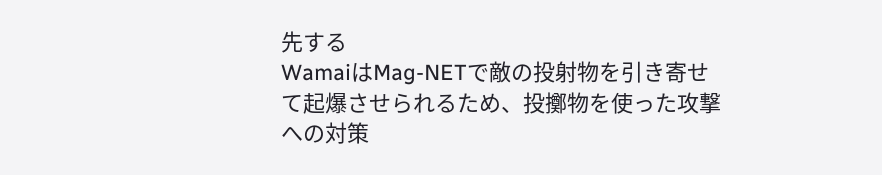先する
WamaiはMag-NETで敵の投射物を引き寄せて起爆させられるため、投擲物を使った攻撃への対策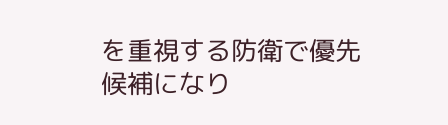を重視する防衛で優先候補になり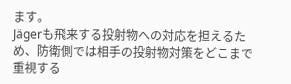ます。
Jägerも飛来する投射物への対応を担えるため、防衛側では相手の投射物対策をどこまで重視する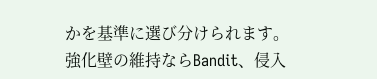かを基準に選び分けられます。
強化壁の維持ならBandit、侵入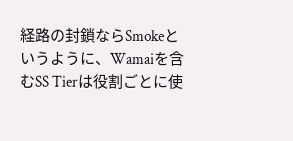経路の封鎖ならSmokeというように、Wamaiを含むSS Tierは役割ごとに使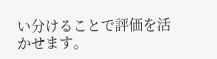い分けることで評価を活かせます。